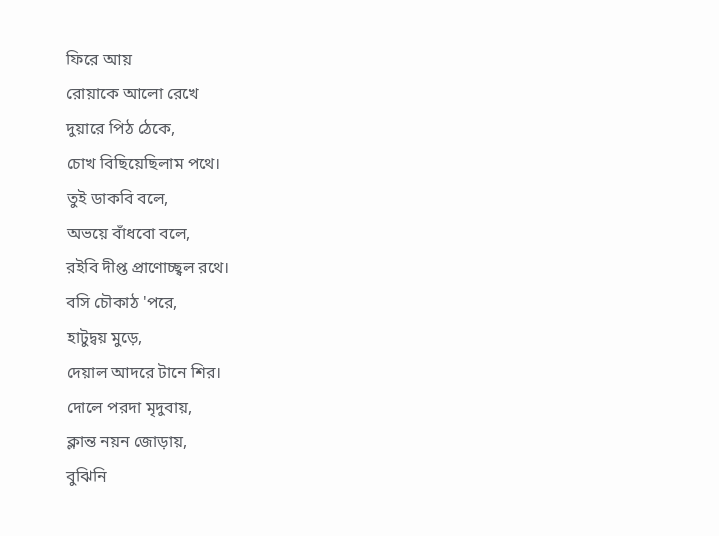ফিরে আয়
রোয়াকে আলো রেখে
দুয়ারে পিঠ ঠেকে,
চোখ বিছিয়েছিলাম পথে।
তুই ডাকবি বলে,
অভয়ে বাঁধবো বলে,
রইবি দীপ্ত প্রাণোচ্ছ্বল রথে।
বসি চৌকাঠ 'পরে,
হাটুদ্বয় মুড়ে,
দেয়াল আদরে টানে শির।
দোলে পরদা মৃদুবায়,
ক্লান্ত নয়ন জোড়ায়,
বুঝিনি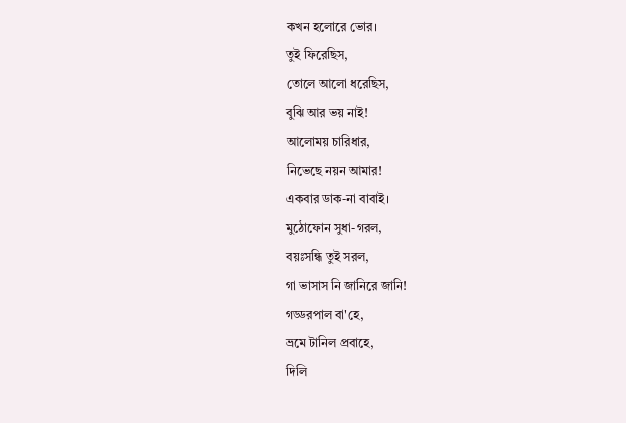কখন হলোরে ভোর।
তুই ফিরেছিস,
তোলে আলো ধরেছিস,
বুঝি আর ভয় নাই!
আলোময় চারিধার,
নিভেছে নয়ন আমার!
একবার ডাক-না বাবাই।
মুঠোফোন সুধা-গরল,
বয়ঃসন্ধি তুই সরল,
গা ভাসাস নি জানিরে জানি!
গড্ডরপাল বা'হে,
ভ্রমে টানিল প্রবাহে,
দিলি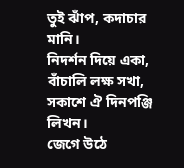তুই ঝাঁপ, কদাচার মানি।
নিদর্শন দিয়ে একা,
বাঁচালি লক্ষ সখা,
সকাশে ঐ দিনপঞ্জি লিখন।
জেগে উঠে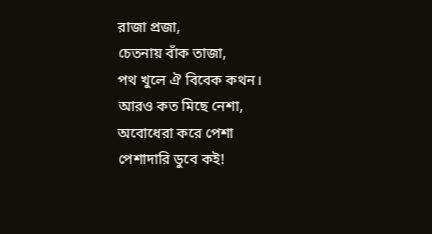রাজা প্রজা,
চেতনায় বাঁক তাজা,
পথ খুলে ঐ বিবেক কথন।
আরও কত মিছে নেশা,
অবোধেরা করে পেশা
পেশাদারি ডুবে কই!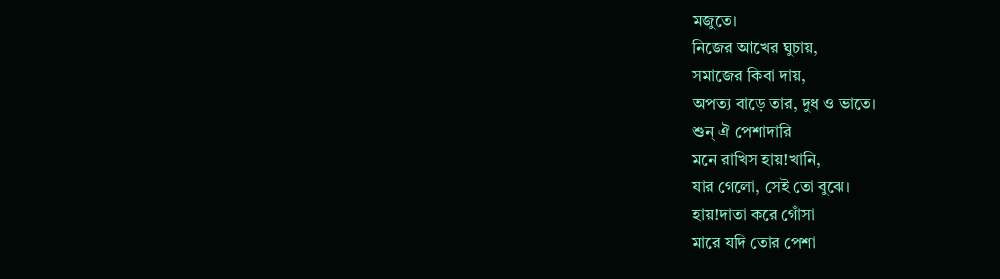মজুতে।
নিজের আখের ঘুচায়,
সমাজের কিবা দায়,
অপত্য বাড়ে তার, দুধ ও ভাতে।
শুন্ ঐ পেশাদারি
মনে রাখিস হায়!খানি,
যার গেলো, সেই তো বুঝে।
হায়!দাতা করে গোঁসা
মারে যদি তোর পেশা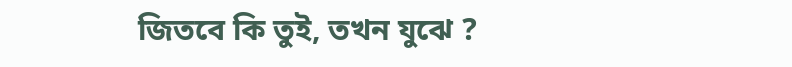জিতবে কি তুই, তখন যুঝে ?